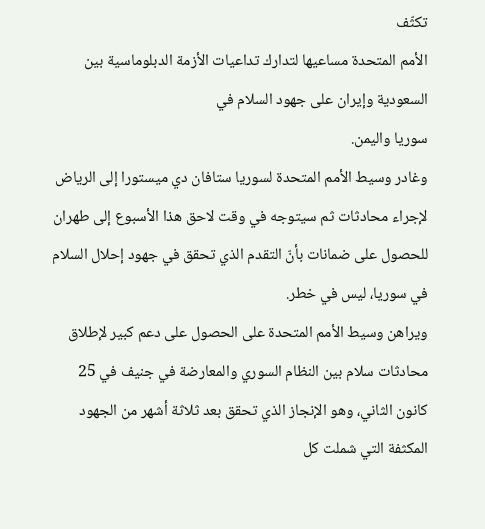تكثّف
الأمم المتحدة مساعيها لتدارك تداعيات الأزمة الدبلوماسية بين
السعودية وإيران على جهود السلام في
سوريا واليمن.
وغادر وسيط الأمم المتحدة لسوريا ستافان دي ميستورا إلى الرياض لإجراء محادثات ثم سيتوجه في وقت لاحق هذا الأسبوع إلى طهران للحصول على ضمانات بأنّ التقدم الذي تحقق في جهود إحلال السلام في سوريا، ليس في خطر.
ويراهن وسيط الأمم المتحدة على الحصول على دعم كبير لإطلاق محادثات سلام بين النظام السوري والمعارضة في جنيف في 25
كانون الثاني، وهو الإنجاز الذي تحقق بعد ثلاثة أشهر من الجهود المكثفة التي شملت كل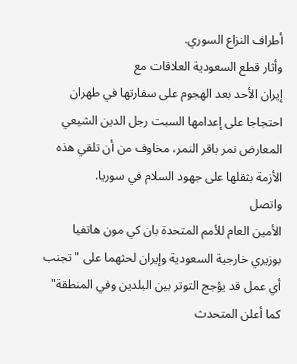أطراف النزاع السوري.
وأثار قطع السعودية العلاقات مع
إيران الأحد بعد الهجوم على سفارتها في طهران احتجاجا على إعدامها السبت رجل الدين الشيعي المعارض نمر باقر النمر، مخاوف من أن تلقي هذه الأزمة بثقلها على جهود السلام في سوريا.
واتصل
الأمين العام للأمم المتحدة بان كي مون هاتفيا بوزيري خارجية السعودية وإيران لحثهما على "تجنب أي عمل قد يؤجج التوتر بين البلدين وفي المنطقة" كما أعلن المتحدث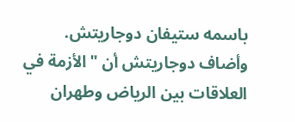باسمه ستيفان دوجاريتش.
وأضاف دوجاريتش أن "الأزمة في العلاقات بين الرياض وطهران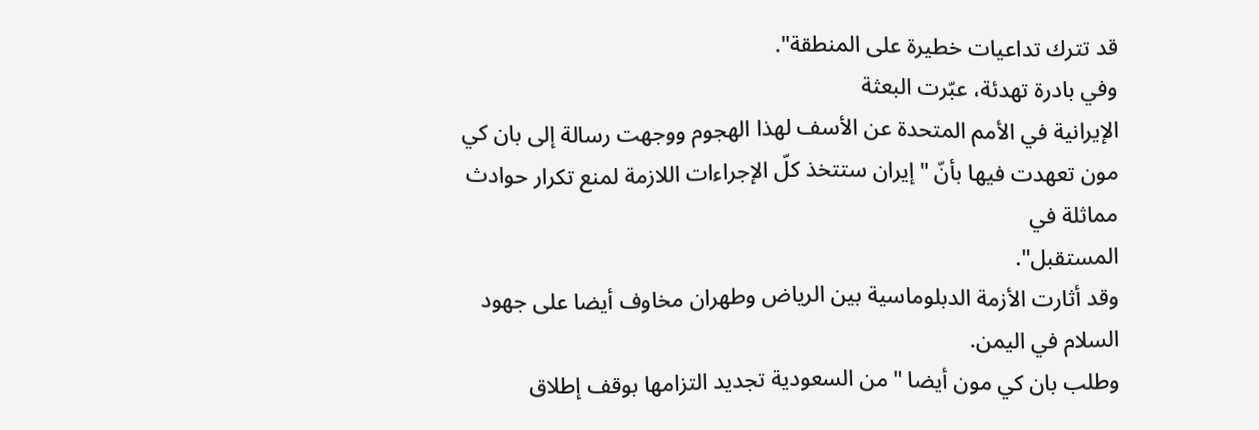قد تترك تداعيات خطيرة على المنطقة".
وفي بادرة تهدئة، عبّرت البعثة
الإيرانية في الأمم المتحدة عن الأسف لهذا الهجوم ووجهت رسالة إلى بان كي مون تعهدت فيها بأنّ "إيران ستتخذ كلّ الإجراءات اللازمة لمنع تكرار حوادث مماثلة في
المستقبل".
وقد أثارت الأزمة الدبلوماسية بين الرياض وطهران مخاوف أيضا على جهود السلام في اليمن.
وطلب بان كي مون أيضا "من السعودية تجديد التزامها بوقف إطلاق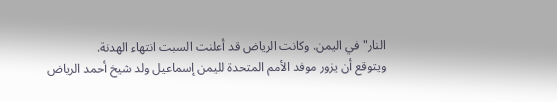النار" في اليمن. وكانت الرياض قد أعلنت السبت انتهاء الهدنة.
ويتوقع أن يزور موفد الأمم المتحدة لليمن إسماعيل ولد شيخ أحمد الرياض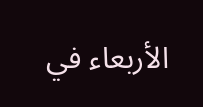الأربعاء في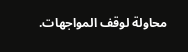محاولة لوقف المواجهات.